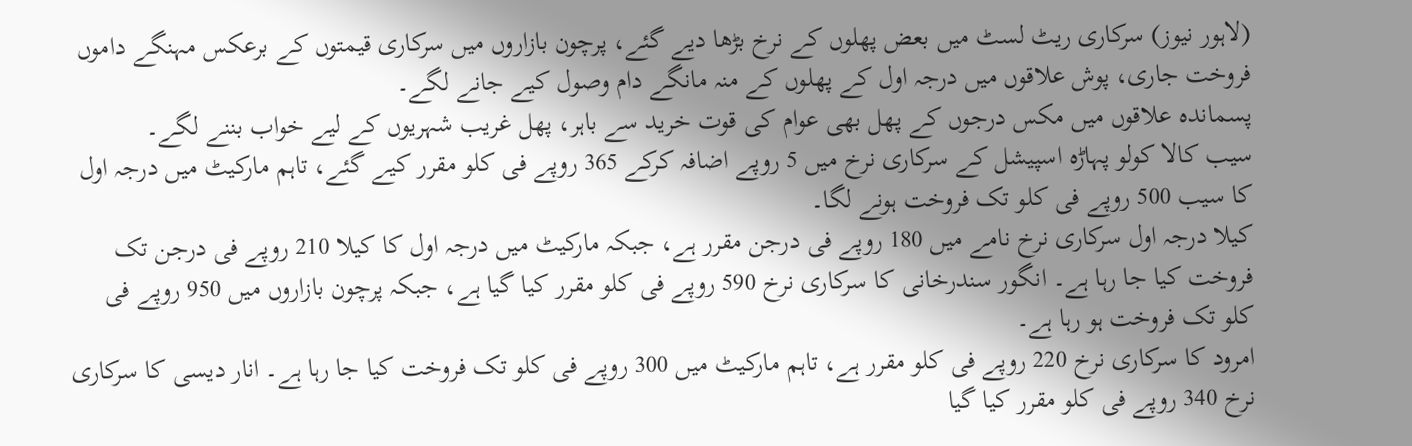(لاہور نیوز) سرکاری ریٹ لسٹ میں بعض پھلوں کے نرخ بڑھا دیے گئے، پرچون بازاروں میں سرکاری قیمتوں کے برعکس مہنگے داموں فروخت جاری، پوش علاقوں میں درجہ اول کے پھلوں کے منہ مانگے دام وصول کیے جانے لگے۔
پسماندہ علاقوں میں مکس درجوں کے پھل بھی عوام کی قوت خرید سے باہر، پھل غریب شہریوں کے لیے خواب بننے لگے۔
سیب کالا کولو پہاڑہ اسپیشل کے سرکاری نرخ میں 5 روپے اضافہ کرکے 365 روپے فی کلو مقرر کیے گئے، تاہم مارکیٹ میں درجہ اول کا سیب 500 روپے فی کلو تک فروخت ہونے لگا۔
کیلا درجہ اول سرکاری نرخ نامے میں 180 روپے فی درجن مقرر ہے، جبکہ مارکیٹ میں درجہ اول کا کیلا 210 روپے فی درجن تک فروخت کیا جا رہا ہے۔ انگور سندرخانی کا سرکاری نرخ 590 روپے فی کلو مقرر کیا گیا ہے، جبکہ پرچون بازاروں میں 950 روپے فی کلو تک فروخت ہو رہا ہے۔
امرود کا سرکاری نرخ 220 روپے فی کلو مقرر ہے، تاہم مارکیٹ میں 300 روپے فی کلو تک فروخت کیا جا رہا ہے۔ انار دیسی کا سرکاری نرخ 340 روپے فی کلو مقرر کیا گیا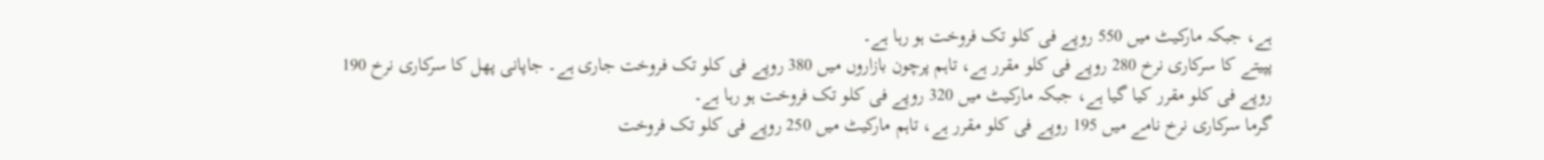ہے، جبکہ مارکیٹ میں 550 روپے فی کلو تک فروخت ہو رہا ہے۔
پپیتے کا سرکاری نرخ 280 روپے فی کلو مقرر ہے، تاہم پرچون بازاروں میں 380 روپے فی کلو تک فروخت جاری ہے۔ جاپانی پھل کا سرکاری نرخ 190 روپے فی کلو مقرر کیا گیا ہے، جبکہ مارکیٹ میں 320 روپے فی کلو تک فروخت ہو رہا ہے۔
گرما سرکاری نرخ نامے میں 195 روپے فی کلو مقرر ہے، تاہم مارکیٹ میں 250 روپے فی کلو تک فروخت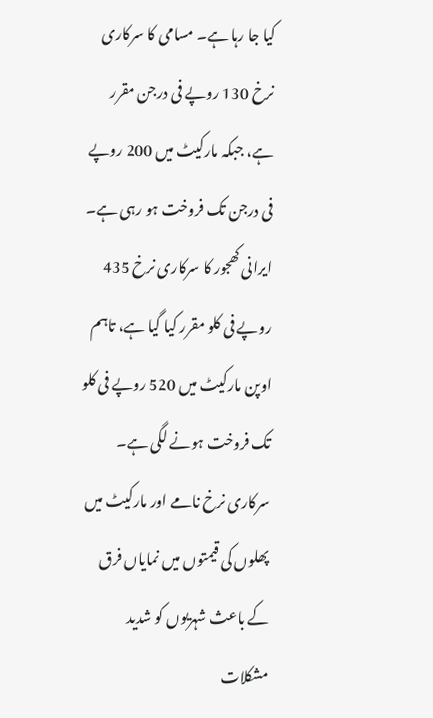کیا جا رہا ہے۔ مسامی کا سرکاری نرخ 130 روپے فی درجن مقرر ہے، جبکہ مارکیٹ میں 200 روپے فی درجن تک فروخت ہو رہی ہے۔
ایرانی کھجور کا سرکاری نرخ 435 روپے فی کلو مقرر کیا گیا ہے، تاہم اوپن مارکیٹ میں 520 روپے فی کلو تک فروخت ہونے لگی ہے۔
سرکاری نرخ نامے اور مارکیٹ میں پھلوں کی قیمتوں میں نمایاں فرق کے باعث شہریوں کو شدید مشکلات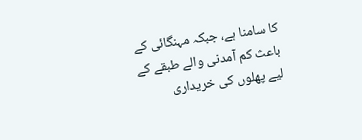کا سامنا ہے، جبکہ مہنگائی کے باعث کم آمدنی والے طبقے کے لیے پھلوں کی خریداری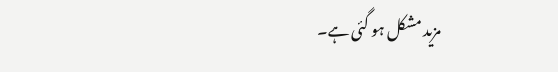مزید مشکل ہو گئی ہے۔